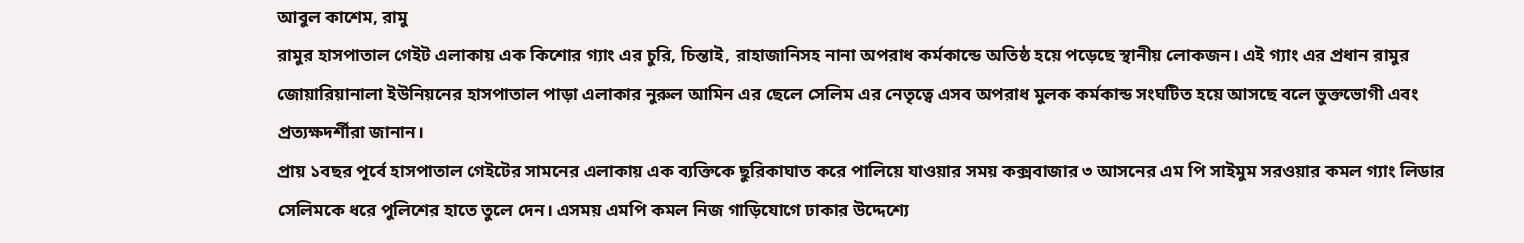আবুল কাশেম, রামু
রামুর হাসপাতাল গেইট এলাকায় এক কিশোর গ্যাং এর চুরি, চিন্তাই, রাহাজানিসহ নানা অপরাধ কর্মকান্ডে অতিষ্ঠ হয়ে পড়েছে স্থানীয় লোকজন। এই গ্যাং এর প্রধান রামুর জোয়ারিয়ানালা ইউনিয়নের হাসপাতাল পাড়া এলাকার নুরুল আমিন এর ছেলে সেলিম এর নেতৃত্বে এসব অপরাধ মুলক কর্মকান্ড সংঘটিত হয়ে আসছে বলে ভুক্তভোগী এবং প্রত্যক্ষদর্শীরা জানান।
প্রায় ১বছর পূর্বে হাসপাতাল গেইটের সামনের এলাকায় এক ব্যক্তিকে ছুরিকাঘাত করে পালিয়ে যাওয়ার সময় কক্সবাজার ৩ আসনের এম পি সাইমুম সরওয়ার কমল গ্যাং লিডার সেলিমকে ধরে পুলিশের হাতে তুলে দেন। এসময় এমপি কমল নিজ গাড়িযোগে ঢাকার উদ্দেশ্যে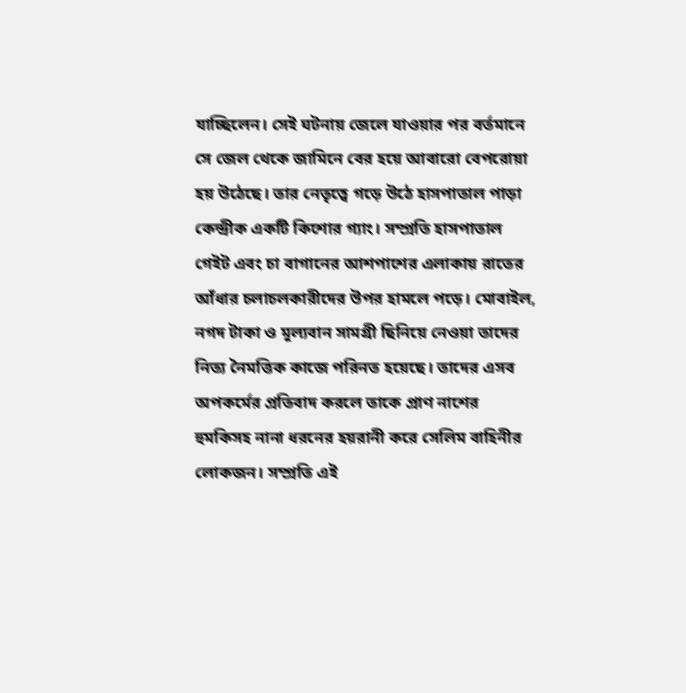যাচ্ছিলেন। সেই ঘটনায় জেলে যাওয়ার পর বর্তমানে সে জেল থেকে জামিনে বের হয়ে আবারো বেপরোয়া হয় উঠেছে। তার নেতৃত্বে গড়ে উঠে হাসপাতাল পাড়া কেন্দ্রীক একটি কিশোর গ্যাং। সম্প্রতি হাসপাতাল গেইট এবং চা বাগানের আশপাশের এলাকায় রাতের আঁধার চলাচলকারীদের উপর হামলে পড়ে। মোবাইল, নগদ টাকা ও মূল্যবান সামগ্রী ছিনিয়ে নেওয়া তাদের নিত্য নৈমত্তিক কাজে পরিনত হয়েছে। তাদের এসব অপকর্মের প্রতিবাদ করলে তাকে প্রাণ নাশের হুমকিসহ নানা ধরনের হয়রানী করে সেলিম বাহিনীর লোকজন। সম্প্রতি এই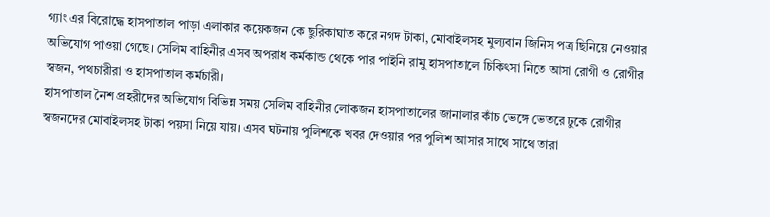গ্যাং এর বিরোদ্ধে হাসপাতাল পাড়া এলাকার কয়েকজন কে ছুরিকাঘাত করে নগদ টাকা, মোবাইলসহ মুল্যবান জিনিস পত্র ছিনিয়ে নেওয়ার অভিযোগ পাওয়া গেছে। সেলিম বাহিনীর এসব অপরাধ কর্মকান্ড থেকে পার পাইনি রামু হাসপাতালে চিকিৎসা নিতে আসা রোগী ও রোগীর স্বজন, পথচারীরা ও হাসপাতাল কর্মচারী।
হাসপাতাল নৈশ প্রহরীদের অভিযোগ বিভিন্ন সময় সেলিম বাহিনীর লোকজন হাসপাতালের জানালার কাঁচ ভেঙ্গে ভেতরে ঢুকে রোগীর স্বজনদের মোবাইলসহ টাকা পয়সা নিয়ে যায়। এসব ঘটনায় পুলিশকে খবর দেওয়ার পর পুলিশ আসার সাথে সাথে তারা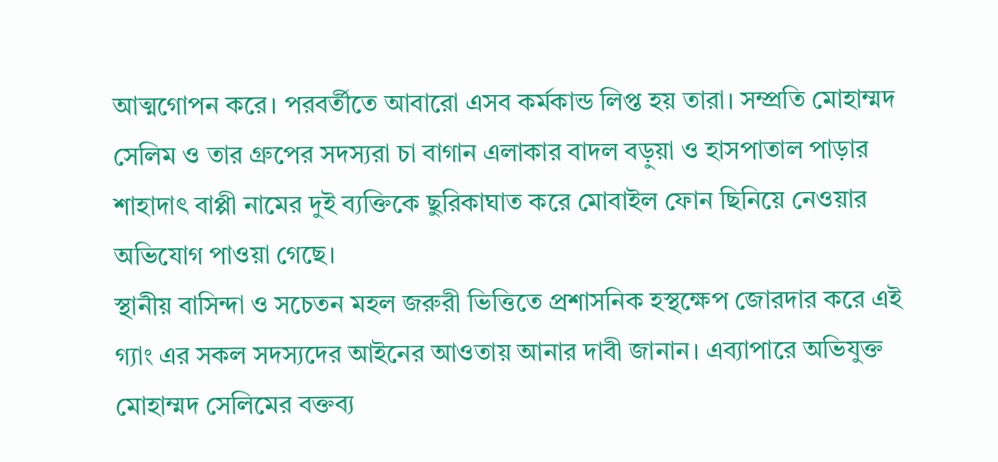আত্মগোপন করে। পরবর্তীতে আবারো এসব কর্মকান্ড লিপ্ত হয় তারা। সম্প্রতি মোহাম্মদ সেলিম ও তার গ্রুপের সদস্যরা চা বাগান এলাকার বাদল বড়ুয়া ও হাসপাতাল পাড়ার শাহাদাৎ বাপ্পী নামের দুই ব্যক্তিকে ছুরিকাঘাত করে মোবাইল ফোন ছিনিয়ে নেওয়ার অভিযোগ পাওয়া গেছে।
স্থানীয় বাসিন্দা ও সচেতন মহল জরুরী ভিত্তিতে প্রশাসনিক হস্থক্ষেপ জোরদার করে এই গ্যাং এর সকল সদস্যদের আইনের আওতায় আনার দাবী জানান। এব্যাপারে অভিযুক্ত মোহাম্মদ সেলিমের বক্তব্য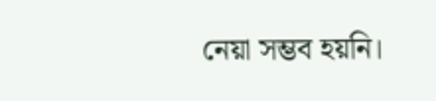নেয়া সম্ভব হয়নি।